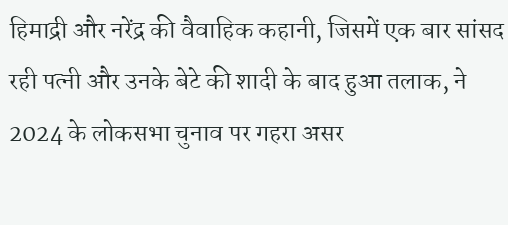हिमाद्री और नरेंद्र की वैवाहिक कहानी, जिसमें एक बार सांसद रही पत्नी और उनके बेटे की शादी के बाद हुआ तलाक, ने 2024 के लोकसभा चुनाव पर गहरा असर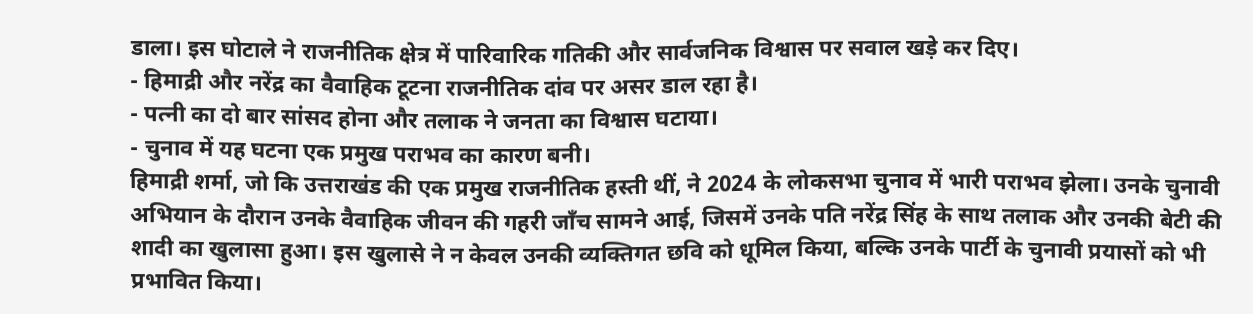डाला। इस घोटाले ने राजनीतिक क्षेत्र में पारिवारिक गतिकी और सार्वजनिक विश्वास पर सवाल खड़े कर दिए।
- हिमाद्री और नरेंद्र का वैवाहिक टूटना राजनीतिक दांव पर असर डाल रहा है।
- पत्नी का दो बार सांसद होना और तलाक ने जनता का विश्वास घटाया।
- चुनाव में यह घटना एक प्रमुख पराभव का कारण बनी।
हिमाद्री शर्मा, जो कि उत्तराखंड की एक प्रमुख राजनीतिक हस्ती थीं, ने 2024 के लोकसभा चुनाव में भारी पराभव झेला। उनके चुनावी अभियान के दौरान उनके वैवाहिक जीवन की गहरी जाँच सामने आई, जिसमें उनके पति नरेंद्र सिंह के साथ तलाक और उनकी बेटी की शादी का खुलासा हुआ। इस खुलासे ने न केवल उनकी व्यक्तिगत छवि को धूमिल किया, बल्कि उनके पार्टी के चुनावी प्रयासों को भी प्रभावित किया।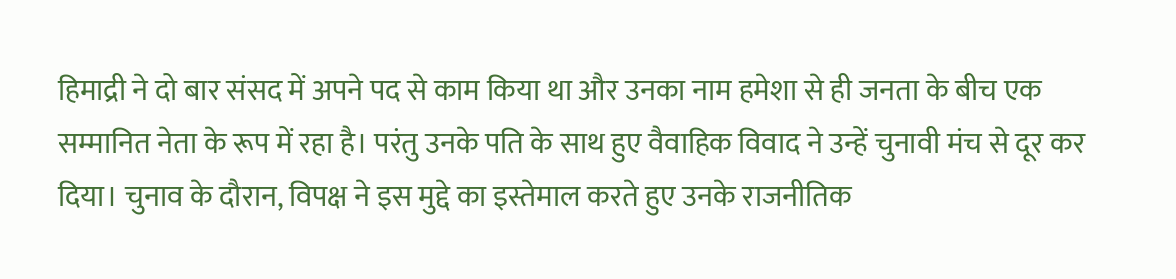हिमाद्री ने दो बार संसद में अपने पद से काम किया था और उनका नाम हमेशा से ही जनता के बीच एक सम्मानित नेता के रूप में रहा है। परंतु उनके पति के साथ हुए वैवाहिक विवाद ने उन्हें चुनावी मंच से दूर कर दिया। चुनाव के दौरान, विपक्ष ने इस मुद्दे का इस्तेमाल करते हुए उनके राजनीतिक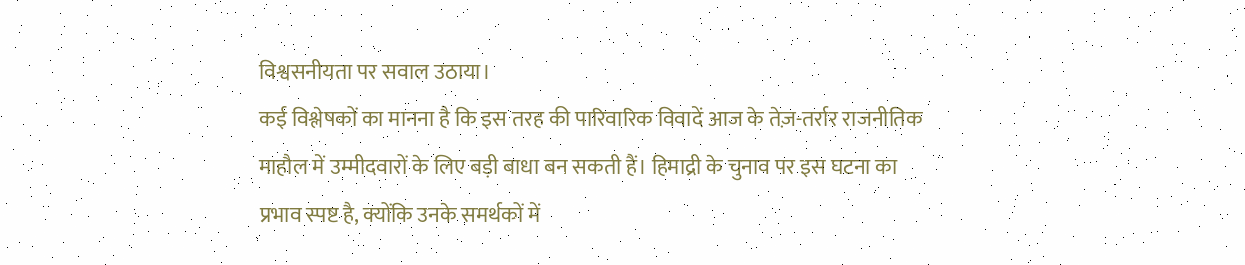विश्वसनीयता पर सवाल उठाया।
कई विश्लेषकों का मानना है कि इस तरह की पारिवारिक विवादें आज के तेज़-तर्रार राजनीतिक माहौल में उम्मीदवारों के लिए बड़ी बाधा बन सकती हैं। हिमाद्री के चुनाव पर इस घटना का प्रभाव स्पष्ट है, क्योंकि उनके समर्थकों में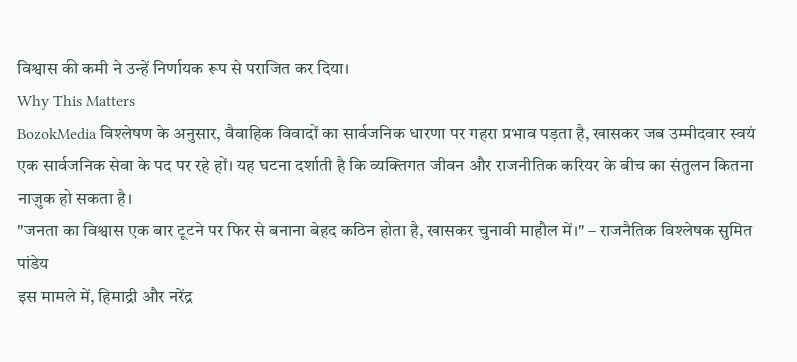विश्वास की कमी ने उन्हें निर्णायक रूप से पराजित कर दिया।
Why This Matters
BozokMedia विश्लेषण के अनुसार, वैवाहिक विवादों का सार्वजनिक धारणा पर गहरा प्रभाव पड़ता है, खासकर जब उम्मीदवार स्वयं एक सार्वजनिक सेवा के पद पर रहे हों। यह घटना दर्शाती है कि व्यक्तिगत जीवन और राजनीतिक करियर के बीच का संतुलन कितना नाज़ुक हो सकता है।
"जनता का विश्वास एक बार टूटने पर फिर से बनाना बेहद कठिन होता है, खासकर चुनावी माहौल में।" – राजनैतिक विश्लेषक सुमित पांडेय
इस मामले में, हिमाद्री और नरेंद्र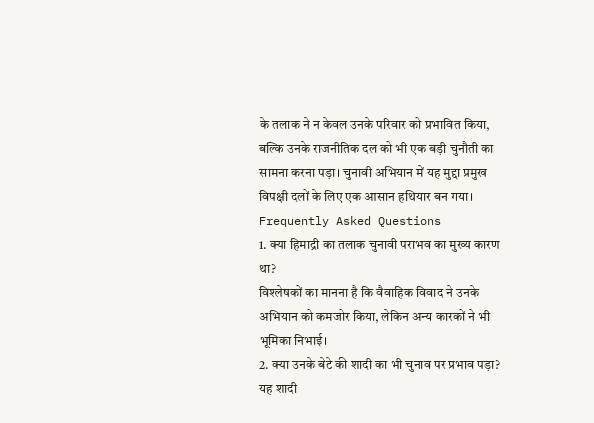के तलाक ने न केवल उनके परिवार को प्रभावित किया, बल्कि उनके राजनीतिक दल को भी एक बड़ी चुनौती का सामना करना पड़ा। चुनावी अभियान में यह मुद्दा प्रमुख विपक्षी दलों के लिए एक आसान हथियार बन गया।
Frequently Asked Questions
1. क्या हिमाद्री का तलाक चुनावी पराभव का मुख्य कारण था?
विश्लेषकों का मानना है कि वैवाहिक विवाद ने उनके अभियान को कमजोर किया, लेकिन अन्य कारकों ने भी भूमिका निभाई।
2. क्या उनके बेटे की शादी का भी चुनाव पर प्रभाव पड़ा?
यह शादी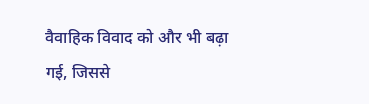वैवाहिक विवाद को और भी बढ़ा गई, जिससे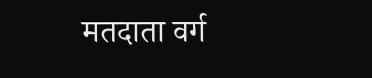मतदाता वर्ग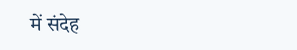में संदेह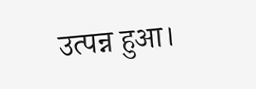उत्पन्न हुआ।